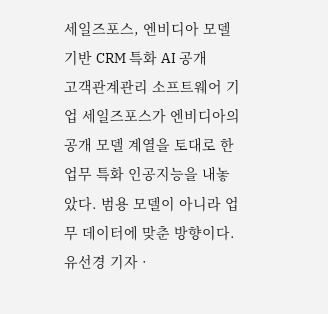세일즈포스, 엔비디아 모델 기반 CRM 특화 AI 공개
고객관계관리 소프트웨어 기업 세일즈포스가 엔비디아의 공개 모델 계열을 토대로 한 업무 특화 인공지능을 내놓았다. 범용 모델이 아니라 업무 데이터에 맞춘 방향이다.
유선경 기자 ·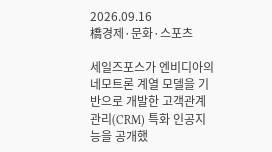2026.09.16
橋경제·문화·스포츠

세일즈포스가 엔비디아의 네모트론 계열 모델을 기반으로 개발한 고객관계관리(CRM) 특화 인공지능을 공개했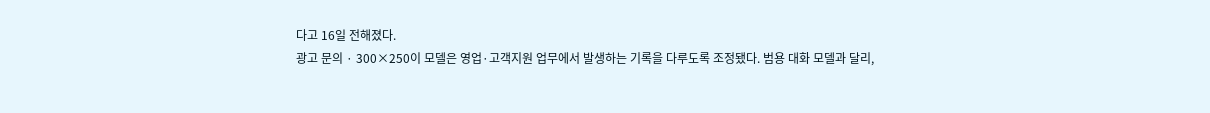다고 16일 전해졌다.
광고 문의 · 300×250이 모델은 영업·고객지원 업무에서 발생하는 기록을 다루도록 조정됐다. 범용 대화 모델과 달리,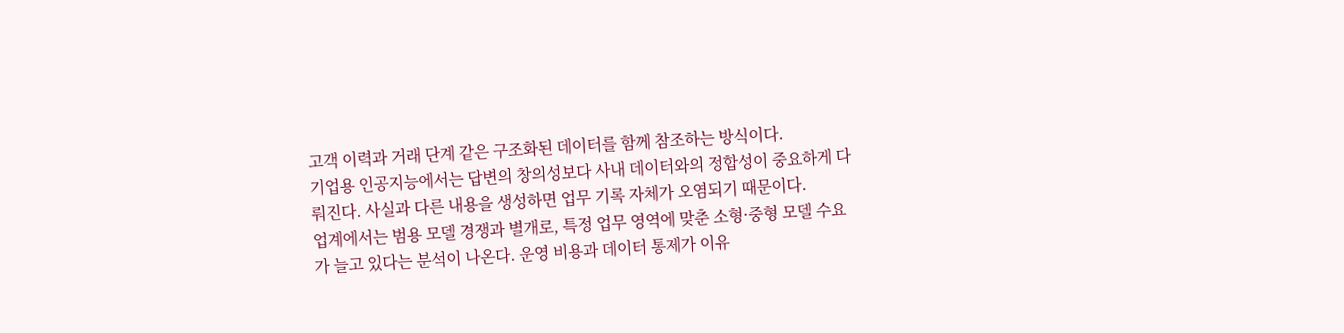고객 이력과 거래 단계 같은 구조화된 데이터를 함께 참조하는 방식이다.
기업용 인공지능에서는 답변의 창의성보다 사내 데이터와의 정합성이 중요하게 다뤄진다. 사실과 다른 내용을 생성하면 업무 기록 자체가 오염되기 때문이다.
업계에서는 범용 모델 경쟁과 별개로, 특정 업무 영역에 맞춘 소형·중형 모델 수요가 늘고 있다는 분석이 나온다. 운영 비용과 데이터 통제가 이유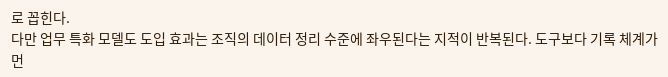로 꼽힌다.
다만 업무 특화 모델도 도입 효과는 조직의 데이터 정리 수준에 좌우된다는 지적이 반복된다. 도구보다 기록 체계가 먼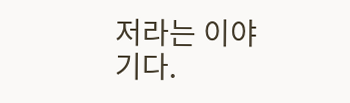저라는 이야기다.